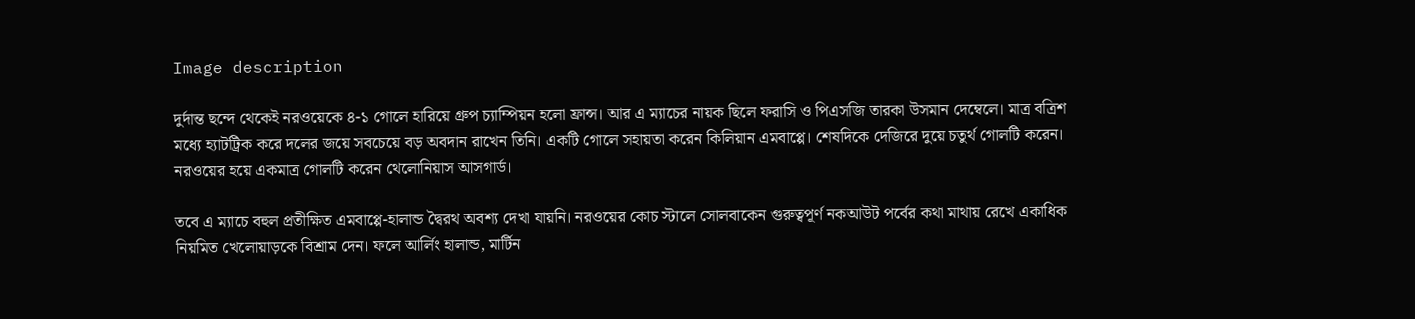Image description

দুর্দান্ত ছন্দে থেকেই নরওয়েকে ৪-১ গোলে হারিয়ে গ্রুপ চ্যাম্পিয়ন হলো ফ্রান্স। আর এ ম্যাচের নায়ক ছিলে ফরাসি ও পিএসজি তারকা উসমান দেম্বেলে। মাত্র বত্রিশ মধ্যে হ্যাটট্রিক করে দলের জয়ে সবচেয়ে বড় অবদান রাখেন তিনি। একটি গোলে সহায়তা করেন কিলিয়ান এমবাপ্পে। শেষদিকে দেজিরে দুয়ে চতুর্থ গোলটি করেন। নরওয়ের হয়ে একমাত্র গোলটি করেন থেলোনিয়াস আসগার্ড।

তবে এ ম্যাচে বহুল প্রতীক্ষিত এমবাপ্পে-হালান্ড দ্বৈরথ অবশ্য দেখা যায়নি। নরওয়ের কোচ স্টালে সোলবাকেন গুরুত্বপূর্ণ নকআউট পর্বের কথা মাথায় রেখে একাধিক নিয়মিত খেলোয়াড়কে বিশ্রাম দেন। ফলে আর্লিং হালান্ড, মার্টিন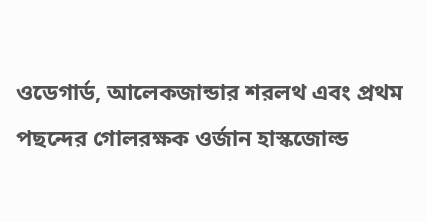ওডেগার্ড, আলেকজান্ডার শরলথ এবং প্রথম পছন্দের গোলরক্ষক ওর্জান হাস্কজোল্ড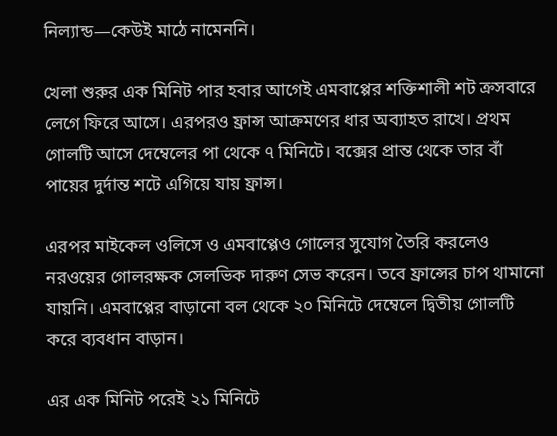নিল্যান্ড—কেউই মাঠে নামেননি।

খেলা শুরুর এক মিনিট পার হবার আগেই এমবাপ্পের শক্তিশালী শট ক্রসবারে লেগে ফিরে আসে। এরপরও ফ্রান্স আক্রমণের ধার অব্যাহত রাখে। প্রথম গোলটি আসে দেম্বেলের পা থেকে ৭ মিনিটে। বক্সের প্রান্ত থেকে তার বাঁ পায়ের দুর্দান্ত শটে এগিয়ে যায় ফ্রান্স।

এরপর মাইকেল ওলিসে ও এমবাপ্পেও গোলের সুযোগ তৈরি করলেও নরওয়ের গোলরক্ষক সেলভিক দারুণ সেভ করেন। তবে ফ্রান্সের চাপ থামানো যায়নি। এমবাপ্পের বাড়ানো বল থেকে ২০ মিনিটে দেম্বেলে দ্বিতীয় গোলটি করে ব্যবধান বাড়ান।

এর এক মিনিট পরেই ২১ মিনিটে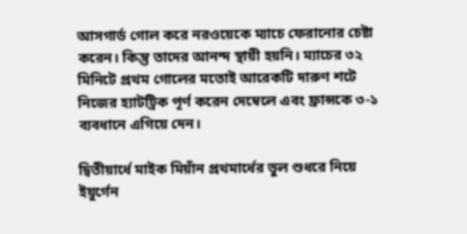আসগার্ড গোল করে নরওয়েকে ম্যাচে ফেরানোর চেষ্টা করেন। কিন্তু তাদের আনন্দ স্থায়ী হয়নি। ম্যাচের ৩২ মিনিটে প্রথম গোলের মতোই আরেকটি দারুণ শটে নিজের হ্যাটট্রিক পূর্ণ করেন দেম্বেলে এবং ফ্রান্সকে ৩-১ ব্যবধানে এগিয়ে দেন।

দ্বিতীয়ার্ধে মাইক মিয়াঁন প্রথমার্ধের ভুল শুধরে নিয়ে ইয়ুর্গেন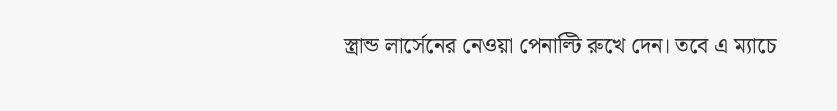স্ত্রান্ড লার্সেনের নেওয়া পেনাল্টি রুখে দেন। তবে এ ম্যাচে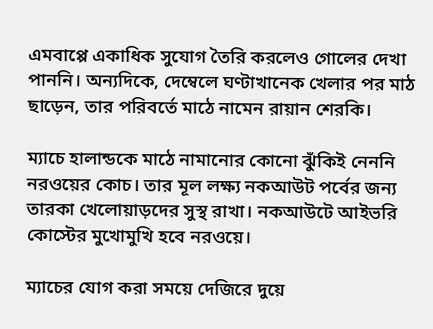এমবাপ্পে একাধিক সুযোগ তৈরি করলেও গোলের দেখা পাননি। অন্যদিকে, দেম্বেলে ঘণ্টাখানেক খেলার পর মাঠ ছাড়েন, তার পরিবর্তে মাঠে নামেন রায়ান শেরকি।

ম্যাচে হালান্ডকে মাঠে নামানোর কোনো ঝুঁকিই নেননি নরওয়ের কোচ। তার মূল লক্ষ্য নকআউট পর্বের জন্য তারকা খেলোয়াড়দের সুস্থ রাখা। নকআউটে আইভরি কোস্টের মুখোমুখি হবে নরওয়ে।

ম্যাচের যোগ করা সময়ে দেজিরে দুয়ে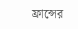ফ্রান্সের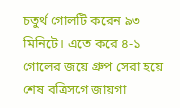চতুর্থ গোলটি করেন ৯৩ মিনিটে। এতে করে ৪-১ গোলের জয়ে গ্রুপ সেরা হয়ে শেষ বত্রিসগে জায়গা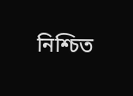নিশ্চিত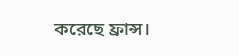করেছে ফ্রান্স।